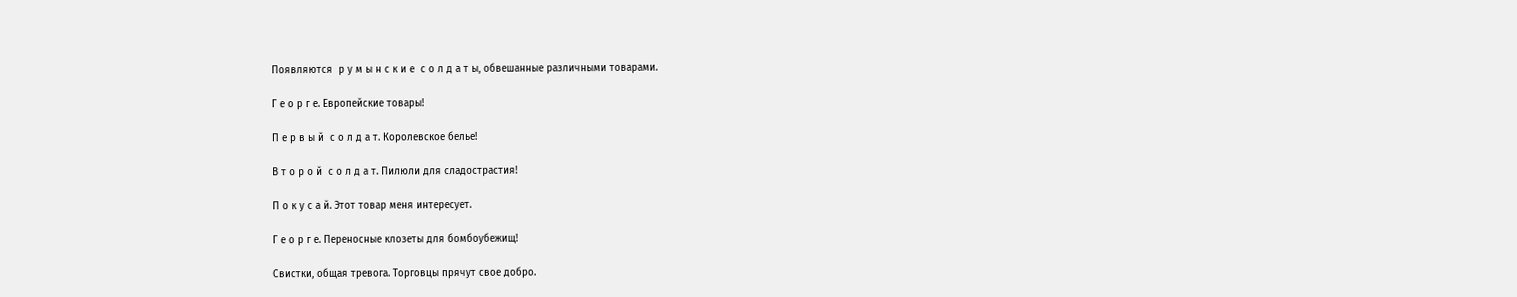Появляются  р у м ы н с к и е  с о л д а т ы, обвешанные различными товарами.

Г е о р г е. Европейские товары!

П е р в ы й  с о л д а т. Королевское белье!

В т о р о й  с о л д а т. Пилюли для сладострастия!

П о к у с а й. Этот товар меня интересует.

Г е о р г е. Переносные клозеты для бомбоубежищ!

Свистки, общая тревога. Торговцы прячут свое добро.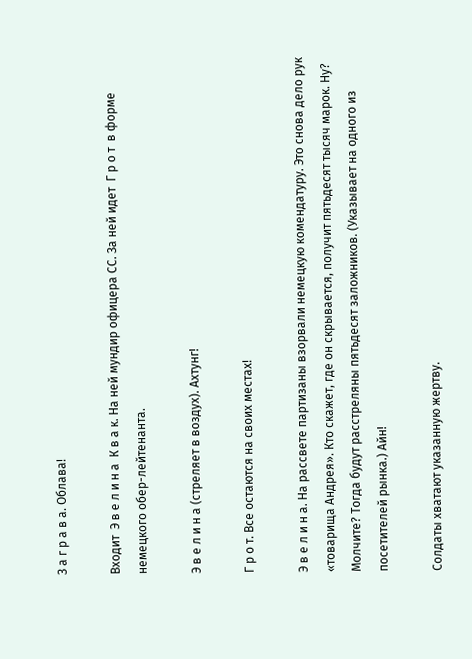З а г р а в а. Облава!

Входит  Э в е л и н а  К в а к. На ней мундир офицера СС. За ней идет  Г р о т  в форме немецкого обер-лейтенанта.

Э в е л и н а (стреляет в воздух). Ахтунг!

Г р о т. Все остаются на своих местах!

Э в е л и н а. На рассвете партизаны взорвали немецкую комендатуру. Это снова дело рук «товарища Андрея». Кто скажет, где он скрывается, получит пятьдесят тысяч марок. Ну? Молчите? Тогда будут расстреляны пятьдесят заложников. (Указывает на одного из посетителей рынка.) Айн!

Солдаты хватают указанную жертву.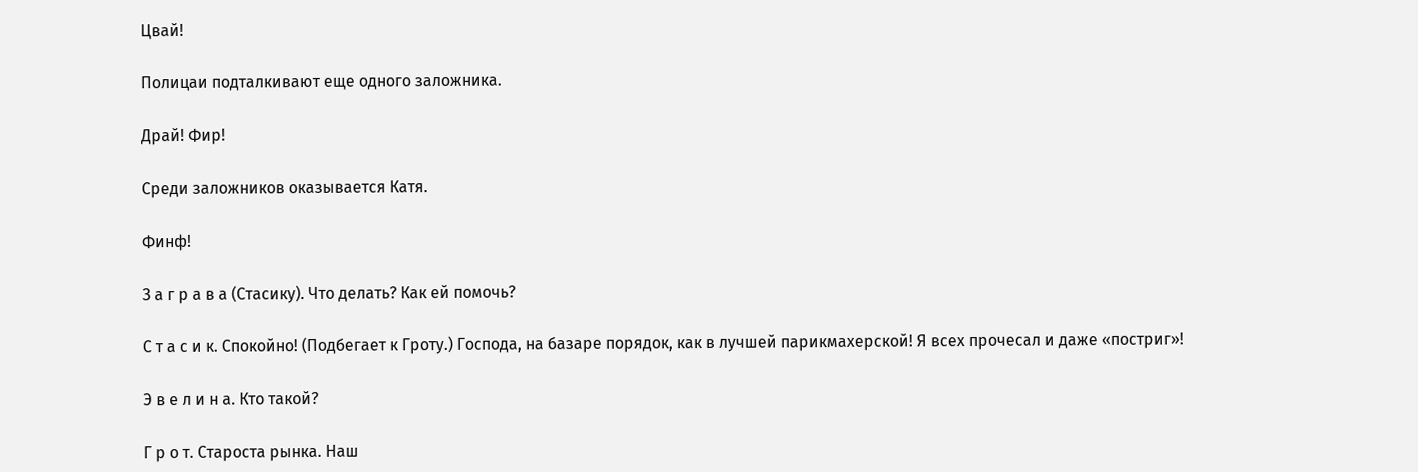Цвай!

Полицаи подталкивают еще одного заложника.

Драй! Фир!

Среди заложников оказывается Катя.

Финф!

З а г р а в а (Стасику). Что делать? Как ей помочь?

С т а с и к. Спокойно! (Подбегает к Гроту.) Господа, на базаре порядок, как в лучшей парикмахерской! Я всех прочесал и даже «постриг»!

Э в е л и н а. Кто такой?

Г р о т. Староста рынка. Наш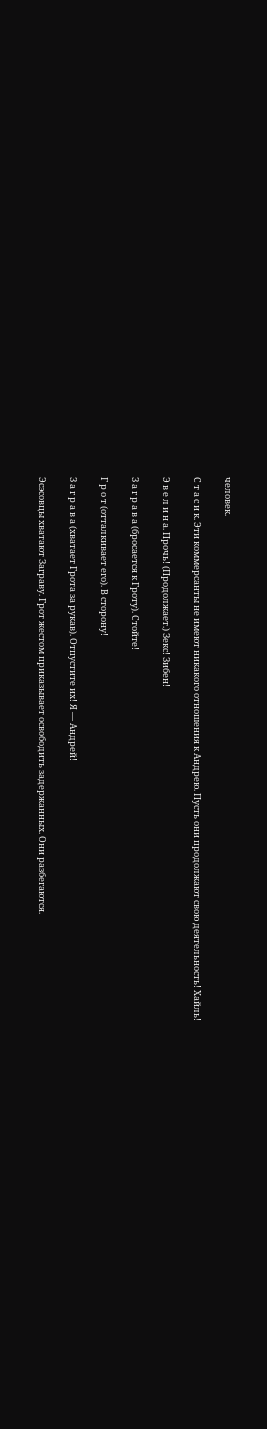человек.

С т а с и к. Эти коммерсанты не имеют никакого отношения к Андрею. Пусть они продолжают свою деятельность! Хайль!

Э в е л и н а. Прочь! (Продолжает.) Зекс! Зибен!

З а г р а в а (бросается к Гроту). Стойте!

Г р о т (отталкивает его). В сторону!

З а г р а в а (хватает Грота за рукав). Отпустите их! Я — Андрей!

Эсэсовцы хватают Заграву. Грот жестом приказывает освободить задержанных. Они разбегаются.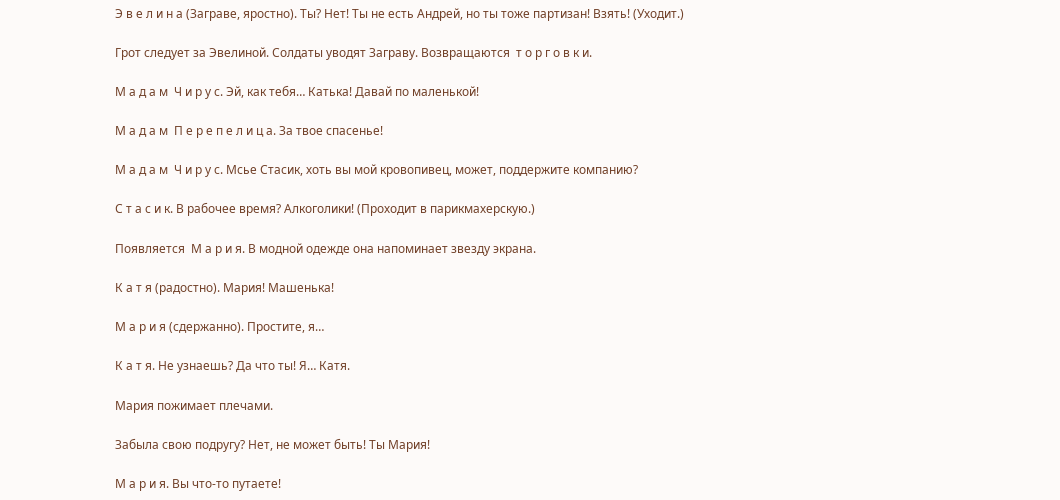Э в е л и н а (Заграве, яростно). Ты? Нет! Ты не есть Андрей, но ты тоже партизан! Взять! (Уходит.)

Грот следует за Эвелиной. Солдаты уводят Заграву. Возвращаются  т о р г о в к и.

М а д а м  Ч и р у с. Эй, как тебя… Катька! Давай по маленькой!

М а д а м  П е р е п е л и ц а. За твое спасенье!

М а д а м  Ч и р у с. Мсье Стасик, хоть вы мой кровопивец, может, поддержите компанию?

С т а с и к. В рабочее время? Алкоголики! (Проходит в парикмахерскую.)

Появляется  М а р и я. В модной одежде она напоминает звезду экрана.

К а т я (радостно). Мария! Машенька!

М а р и я (сдержанно). Простите, я…

К а т я. Не узнаешь? Да что ты! Я… Катя.

Мария пожимает плечами.

Забыла свою подругу? Нет, не может быть! Ты Мария!

М а р и я. Вы что-то путаете!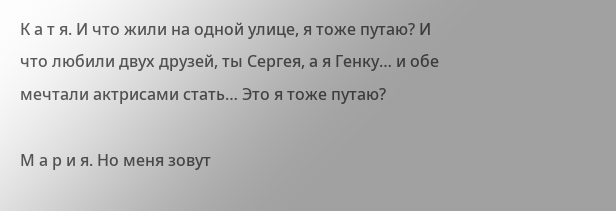К а т я. И что жили на одной улице, я тоже путаю? И что любили двух друзей, ты Сергея, а я Генку… и обе мечтали актрисами стать… Это я тоже путаю?

М а р и я. Но меня зовут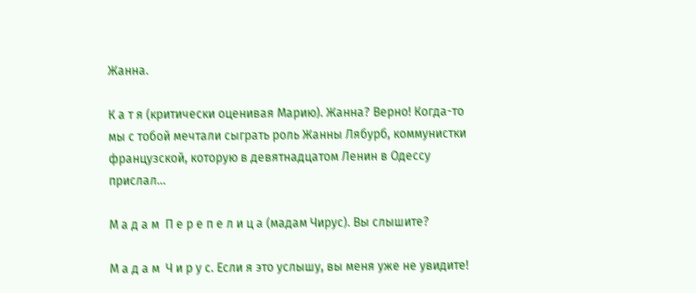Жанна.

К а т я (критически оценивая Марию). Жанна? Верно! Когда-то мы с тобой мечтали сыграть роль Жанны Лябурб, коммунистки французской, которую в девятнадцатом Ленин в Одессу прислал…

М а д а м  П е р е п е л и ц а (мадам Чирус). Вы слышите?

М а д а м  Ч и р у с. Если я это услышу, вы меня уже не увидите!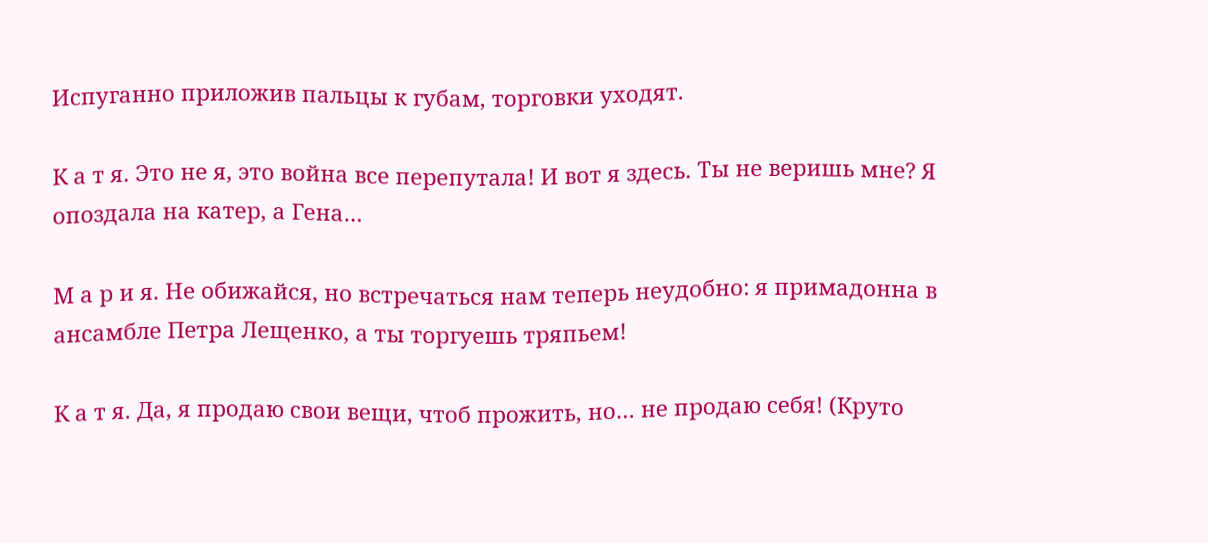Испуганно приложив пальцы к губам, торговки уходят.

К а т я. Это не я, это война все перепутала! И вот я здесь. Ты не веришь мне? Я опоздала на катер, а Гена…

М а р и я. Не обижайся, но встречаться нам теперь неудобно: я примадонна в ансамбле Петра Лещенко, а ты торгуешь тряпьем!

К а т я. Да, я продаю свои вещи, чтоб прожить, но… не продаю себя! (Круто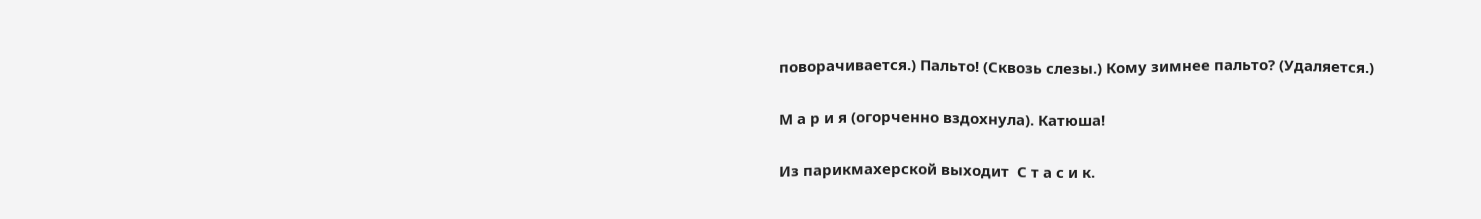поворачивается.) Пальто! (Сквозь слезы.) Кому зимнее пальто? (Удаляется.)

М а р и я (огорченно вздохнула). Катюша!

Из парикмахерской выходит  С т а с и к.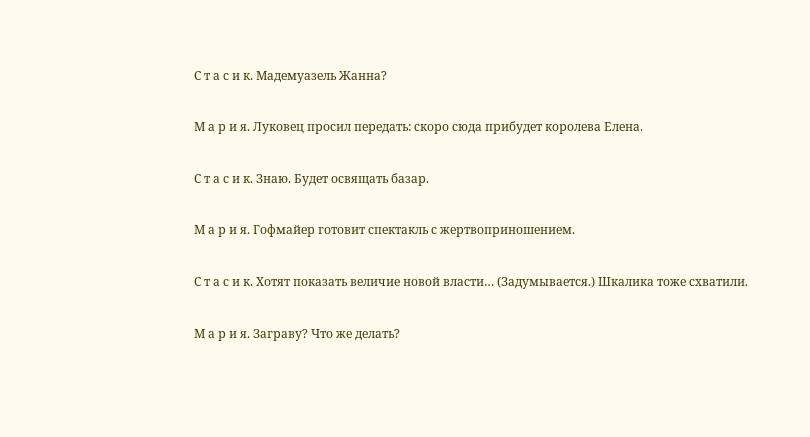С т а с и к. Мадемуазель Жанна?

М а р и я. Луковец просил передать: скоро сюда прибудет королева Елена.

С т а с и к. Знаю. Будет освящать базар.

М а р и я. Гофмайер готовит спектакль с жертвоприношением.

С т а с и к. Хотят показать величие новой власти… (Задумывается.) Шкалика тоже схватили.

М а р и я. Заграву? Что же делать?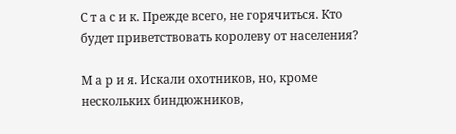С т а с и к. Прежде всего, не горячиться. Кто будет приветствовать королеву от населения?

М а р и я. Искали охотников, но, кроме нескольких биндюжников,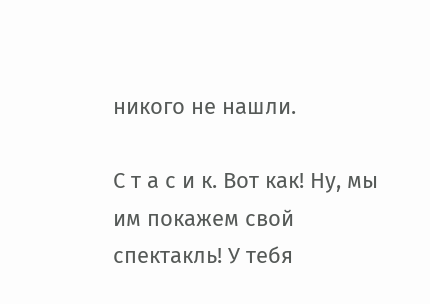никого не нашли.

С т а с и к. Вот как! Ну, мы им покажем свой спектакль! У тебя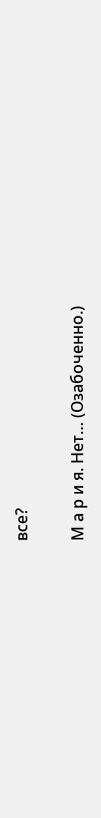все?

М а р и я. Нет… (Озабоченно.)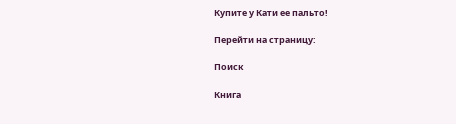Купите у Кати ее пальто!

Перейти на страницу:

Поиск

Книга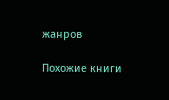жанров

Похожие книги